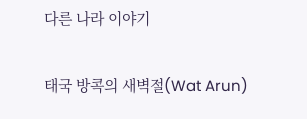다른 나라 이야기

태국 방콕의 새벽절(Wat Arun)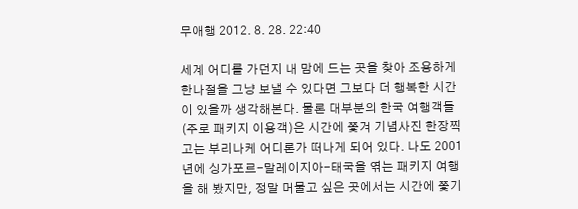무애행 2012. 8. 28. 22:40

세계 어디를 가던지 내 맘에 드는 곳을 찾아 조용하게 한나절을 그냥 보낼 수 있다면 그보다 더 행복한 시간이 있을까 생각해본다. 물론 대부분의 한국 여행객들(주로 패키지 이용객)은 시간에 쫓겨 기념사진 한장찍고는 부리나케 어디론가 떠나게 되어 있다. 나도 2001년에 싱가포르-말레이지아-태국을 엮는 패키지 여행을 해 봤지만, 정말 머물고 싶은 곳에서는 시간에 쫓기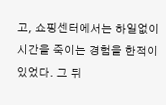고, 쇼핑센터에서는 하일없이 시간을 죽이는 경험을 한적이 있었다. 그 뒤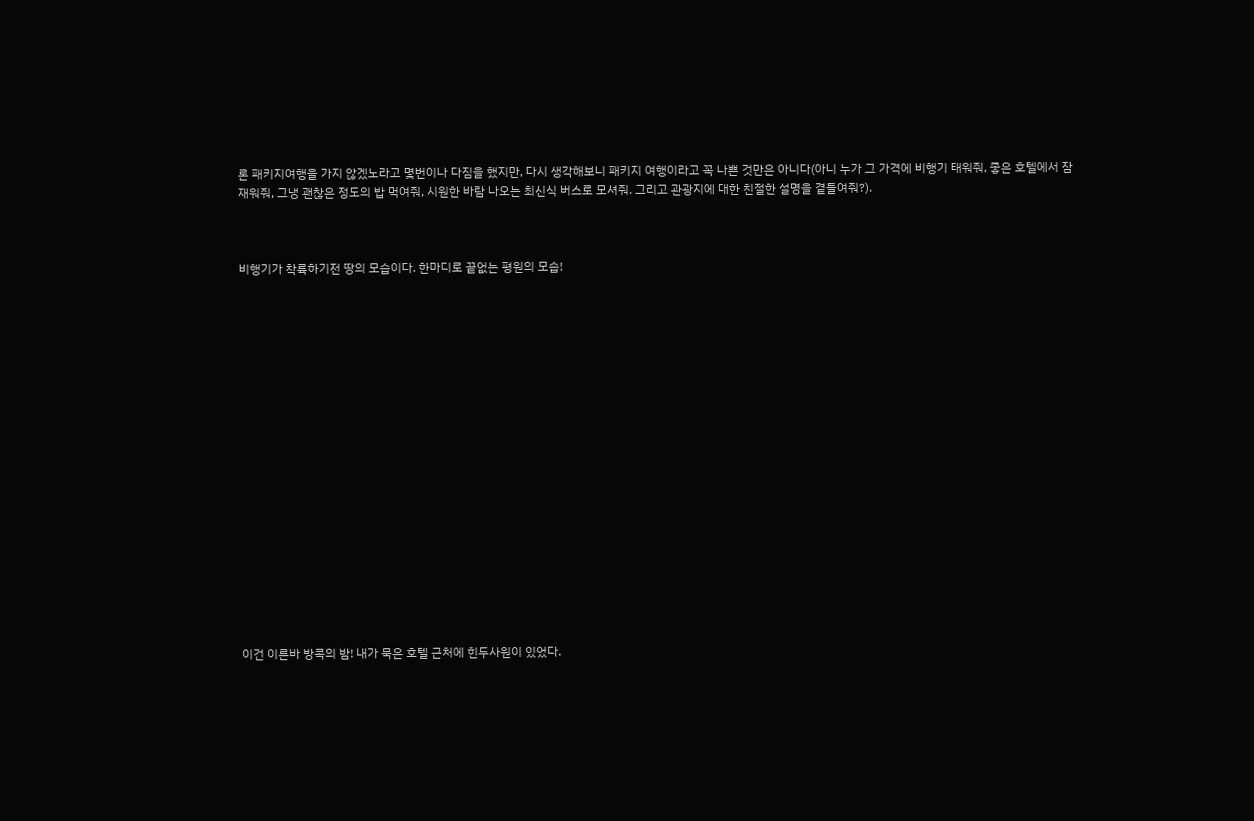론 패키지여행을 가지 않겠노라고 몇번이나 다짐을 했지만, 다시 생각해보니 패키지 여행이라고 꼭 나쁜 것만은 아니다(아니 누가 그 가격에 비행기 태워줘, 좋은 호텔에서 잠 재워줘, 그냉 괜찮은 정도의 밥 먹여줘, 시원한 바람 나오는 최신식 버스로 모셔줘. 그리고 관광지에 대한 친절한 설명을 곁들여줘?).



비행기가 착륙하기전 땅의 모습이다. 한마디로 끝없는 평원의 모습!



















이건 이른바 방콕의 밤! 내가 묵은 호텔 근처에 힌두사원이 있었다.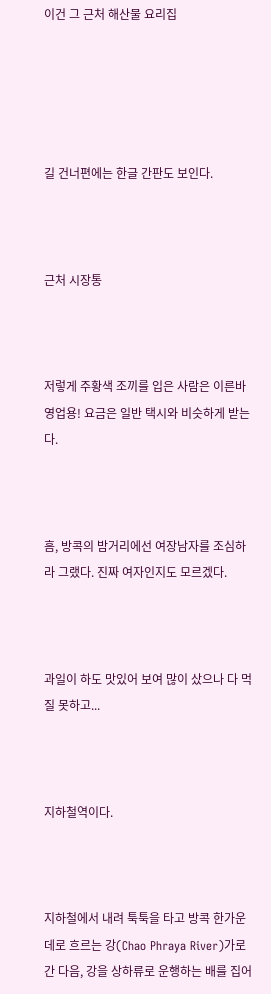이건 그 근처 해산물 요리집





길 건너편에는 한글 간판도 보인다.



근처 시장통



저렇게 주황색 조끼를 입은 사람은 이른바 영업용! 요금은 일반 택시와 비슷하게 받는다.



흠, 방콕의 밤거리에선 여장남자를 조심하라 그랬다. 진짜 여자인지도 모르겠다.



과일이 하도 맛있어 보여 많이 샀으나 다 먹질 못하고...



지하철역이다.



지하철에서 내려 툭툭을 타고 방콕 한가운데로 흐르는 강(Chao Phraya River)가로 간 다음, 강을 상하류로 운행하는 배를 집어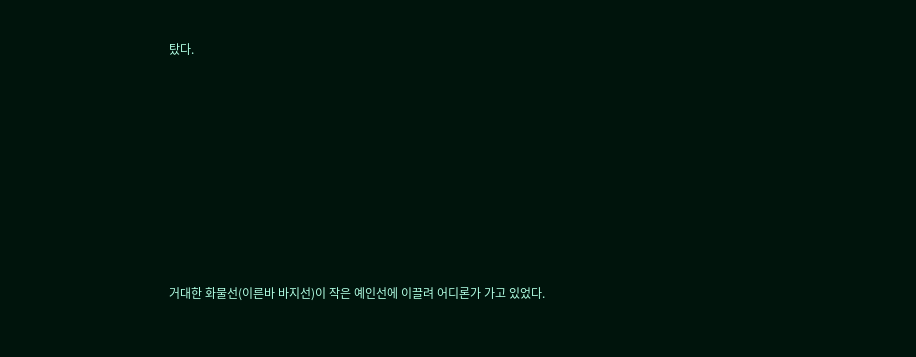탔다.









거대한 화물선(이른바 바지선)이 작은 예인선에 이끌려 어디론가 가고 있었다.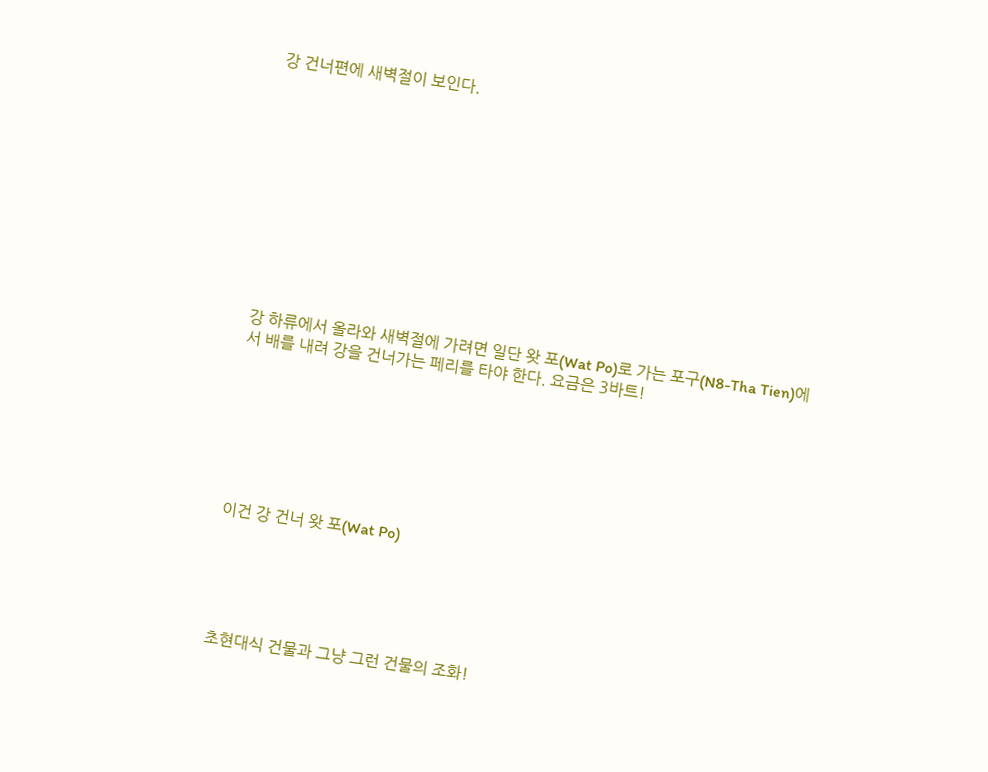강 건너편에 새벽절이 보인다.











강 하류에서 올라와 새벽절에 가려면 일단 왓 포(Wat Po)로 가는 포구(N8-Tha Tien)에서 배를 내려 강을 건너가는 페리를 타야 한다. 요금은 3바트!







이건 강 건너 왓 포(Wat Po)





초현대식 건물과 그냥 그런 건물의 조화!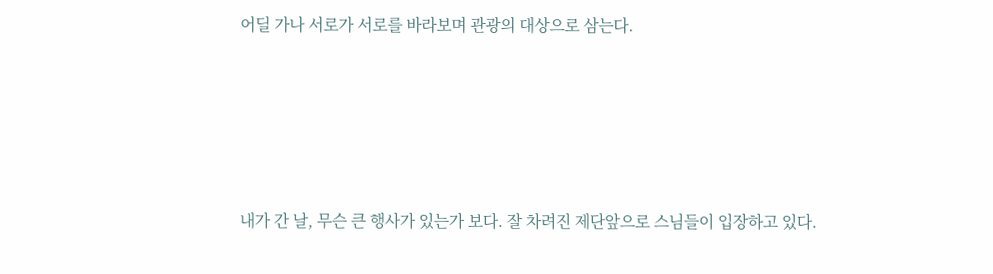어딜 가나 서로가 서로를 바라보며 관광의 대상으로 삼는다.





내가 간 날, 무슨 큰 행사가 있는가 보다. 잘 차려진 제단앞으로 스님들이 입장하고 있다.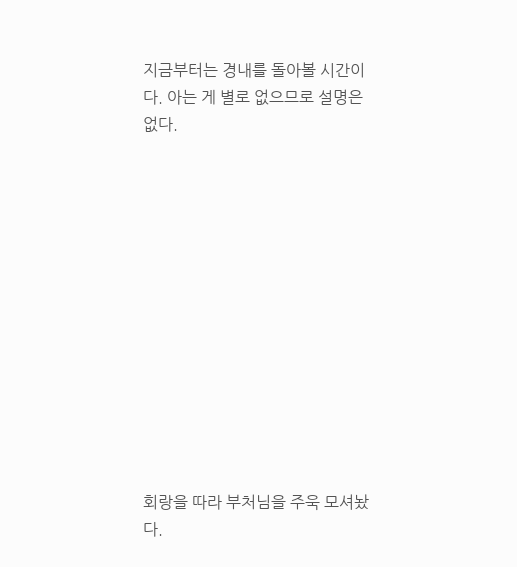지금부터는 경내를 돌아볼 시간이다. 아는 게 별로 없으므로 설명은 없다.













회랑을 따라 부처님을 주욱 모셔놨다.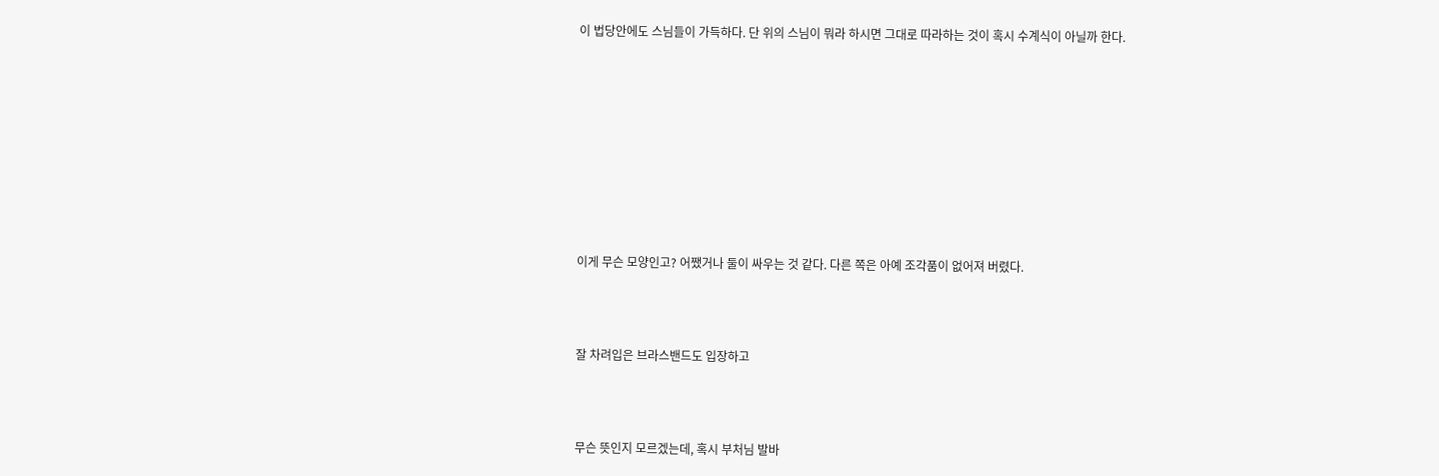이 법당안에도 스님들이 가득하다. 단 위의 스님이 뭐라 하시면 그대로 따라하는 것이 혹시 수계식이 아닐까 한다.









이게 무슨 모양인고? 어쨌거나 둘이 싸우는 것 같다. 다른 쪽은 아예 조각품이 없어져 버렸다.



잘 차려입은 브라스밴드도 입장하고



무슨 뜻인지 모르겠는데, 혹시 부처님 발바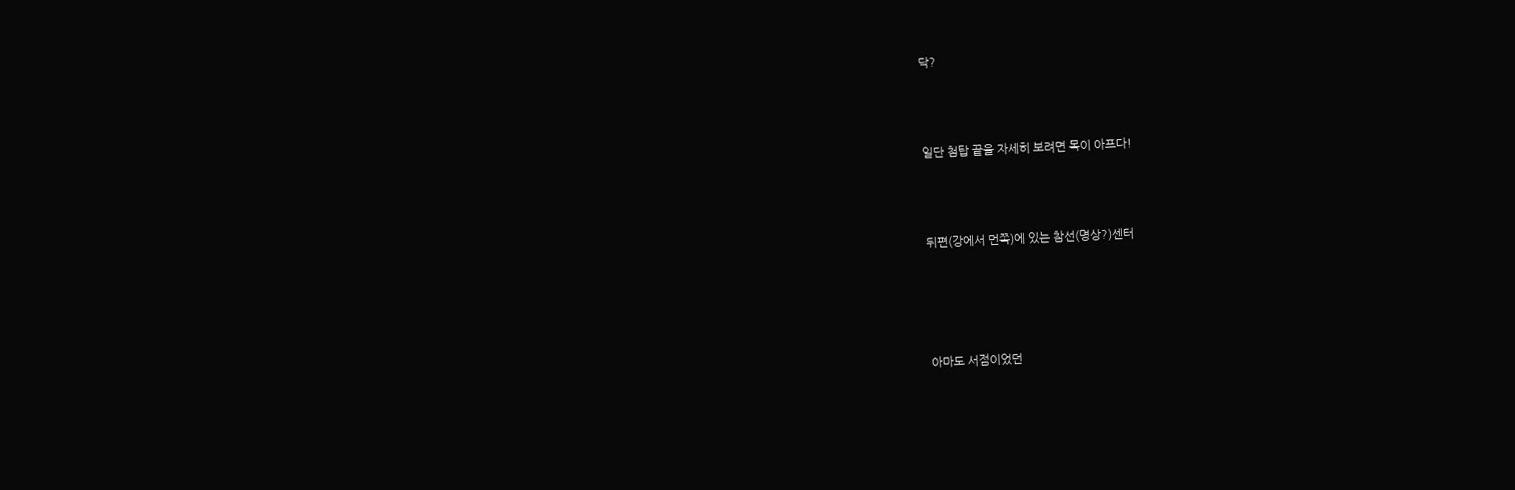닥?





일단 첨탑 끝을 자세히 보려면 목이 아프다!





뒤편(강에서 먼쪽)에 있는 참선(명상?)센터







아마도 서점이었던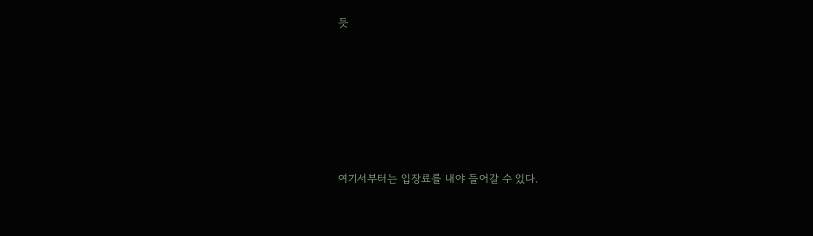듯







여기서부터는 입장료를 내야 들어갈 수 있다.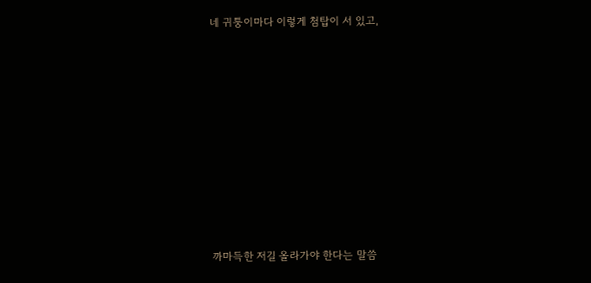네 귀퉁이마다 이렇게 첨탑이 서 있고,











까마득한 저길 올라가야 한다는 말씀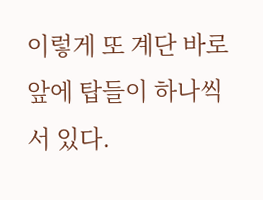이렇게 또 계단 바로 앞에 탑들이 하나씩 서 있다.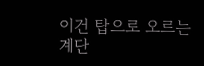이건 탑으로 오르는 계단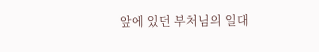앞에 있던 부처님의 일대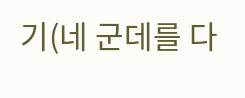기(네 군데를 다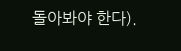돌아봐야 한다).